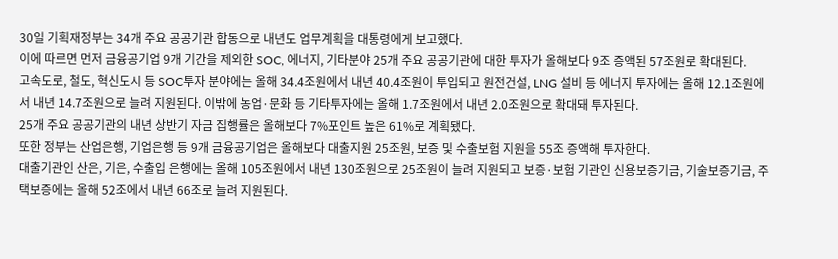30일 기획재정부는 34개 주요 공공기관 합동으로 내년도 업무계획을 대통령에게 보고했다.
이에 따르면 먼저 금융공기업 9개 기간을 제외한 SOC, 에너지, 기타분야 25개 주요 공공기관에 대한 투자가 올해보다 9조 증액된 57조원로 확대된다.
고속도로, 철도, 혁신도시 등 SOC투자 분야에는 올해 34.4조원에서 내년 40.4조원이 투입되고 원전건설, LNG 설비 등 에너지 투자에는 올해 12.1조원에서 내년 14.7조원으로 늘려 지원된다. 이밖에 농업·문화 등 기타투자에는 올해 1.7조원에서 내년 2.0조원으로 확대돼 투자된다.
25개 주요 공공기관의 내년 상반기 자금 집행률은 올해보다 7%포인트 높은 61%로 계획됐다.
또한 정부는 산업은행, 기업은행 등 9개 금융공기업은 올해보다 대출지원 25조원, 보증 및 수출보험 지원을 55조 증액해 투자한다.
대출기관인 산은, 기은, 수출입 은행에는 올해 105조원에서 내년 130조원으로 25조원이 늘려 지원되고 보증·보험 기관인 신용보증기금, 기술보증기금, 주택보증에는 올해 52조에서 내년 66조로 늘려 지원된다.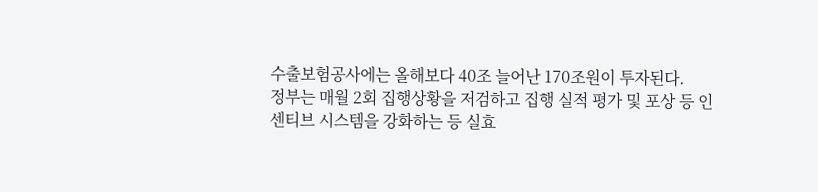수출보험공사에는 올해보다 40조 늘어난 170조원이 투자된다.
정부는 매월 2회 집행상황을 저검하고 집행 실적 평가 및 포상 등 인센티브 시스템을 강화하는 등 실효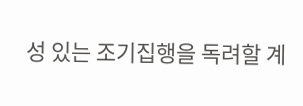성 있는 조기집행을 독려할 계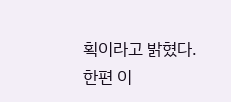획이라고 밝혔다.
한편 이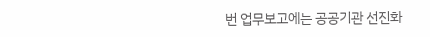번 업무보고에는 공공기관 선진화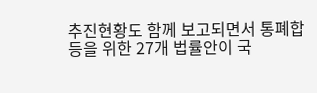추진현황도 함께 보고되면서 통폐합 등을 위한 27개 법률안이 국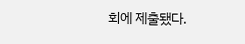회에 제출됐다.